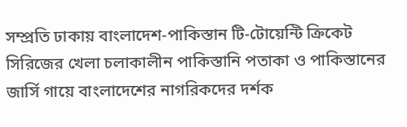সম্প্রতি ঢাকায় বাংলাদেশ-পাকিস্তান টি-টোয়েন্টি ক্রিকেট সিরিজের খেলা চলাকালীন পাকিস্তানি পতাকা ও পাকিস্তানের জার্সি গায়ে বাংলাদেশের নাগরিকদের দর্শক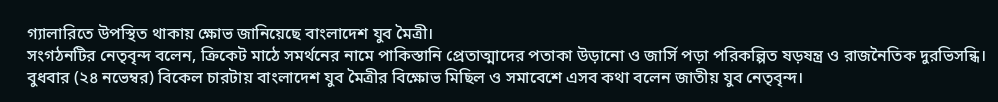গ্যালারিতে উপস্থিত থাকায় ক্ষোভ জানিয়েছে বাংলাদেশ যুব মৈত্রী।
সংগঠনটির নেতৃবৃন্দ বলেন, ক্রিকেট মাঠে সমর্থনের নামে পাকিস্তানি প্রেতাত্মাদের পতাকা উড়ানো ও জার্সি পড়া পরিকল্পিত ষড়ষন্ত্র ও রাজনৈতিক দুরভিসন্ধি।
বুধবার (২৪ নভেম্বর) বিকেল চারটায় বাংলাদেশ যুব মৈত্রীর বিক্ষোভ মিছিল ও সমাবেশে এসব কথা বলেন জাতীয় যুব নেতৃবৃন্দ।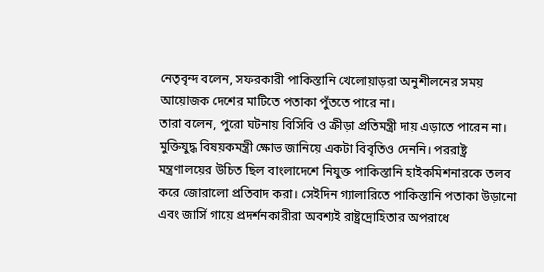নেতৃবৃন্দ বলেন, সফরকারী পাকিস্তানি খেলোয়াড়রা অনুশীলনের সময় আয়োজক দেশের মাটিতে পতাকা পুঁততে পারে না।
তারা বলেন, পুরো ঘটনায় বিসিবি ও ক্রীড়া প্রতিমন্ত্রী দায় এড়াতে পারেন না। মুক্তিযুদ্ধ বিষয়কমন্ত্রী ক্ষোভ জানিয়ে একটা বিবৃতিও দেননি। পররাষ্ট্র মন্ত্রণালয়ের উচিত ছিল বাংলাদেশে নিযুক্ত পাকিস্তানি হাইকমিশনারকে তলব করে জোরালো প্রতিবাদ করা। সেইদিন গ্যালারিতে পাকিস্তানি পতাকা উড়ানো এবং জার্সি গায়ে প্রদর্শনকারীরা অবশ্যই রাষ্ট্রদ্রোহিতার অপরাধে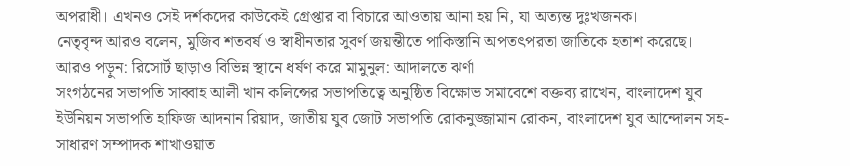অপরাধী। এখনও সেই দর্শকদের কাউকেই গ্রেপ্তার বা বিচারে আওতায় আনা হয় নি, যা অত্যন্ত দুঃখজনক।
নেতৃবৃন্দ আরও বলেন, মুজিব শতবর্ষ ও স্বাধীনতার সুবর্ণ জয়ন্তীতে পাকিস্তানি অপতৎপরতা জাতিকে হতাশ করেছে।
আরও পড়ুন: রিসোর্ট ছাড়াও বিভিন্ন স্থানে ধর্ষণ করে মামুনুল: আদালতে ঝর্ণা
সংগঠনের সভাপতি সাব্বাহ আলী খান কলিন্সের সভাপতিত্বে অনুষ্ঠিত বিক্ষোভ সমাবেশে বক্তব্য রাখেন, বাংলাদেশ যুব ইউনিয়ন সভাপতি হাফিজ আদনান রিয়াদ, জাতীয় যুব জোট সভাপতি রোকনুজ্জামান রোকন, বাংলাদেশ যুব আন্দোলন সহ-সাধারণ সম্পাদক শাখাওয়াত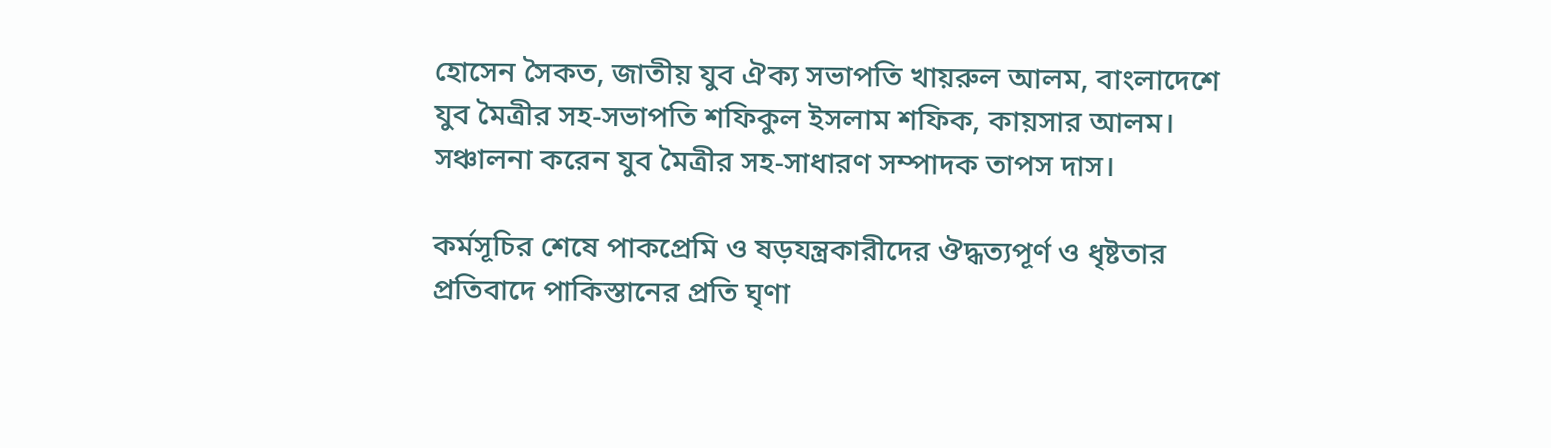হোসেন সৈকত, জাতীয় যুব ঐক্য সভাপতি খায়রুল আলম, বাংলাদেশে যুব মৈত্রীর সহ-সভাপতি শফিকুল ইসলাম শফিক, কায়সার আলম। সঞ্চালনা করেন যুব মৈত্রীর সহ-সাধারণ সম্পাদক তাপস দাস।

কর্মসূচির শেষে পাকপ্রেমি ও ষড়যন্ত্রকারীদের ঔদ্ধত্যপূর্ণ ও ধৃষ্টতার প্রতিবাদে পাকিস্তানের প্রতি ঘৃণা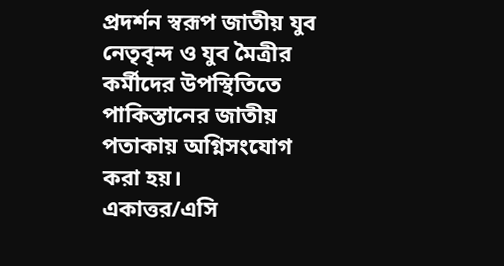প্রদর্শন স্বরূপ জাতীয় যুব নেতৃবৃন্দ ও যুব মৈত্রীর কর্মীদের উপস্থিতিতে পাকিস্তানের জাতীয় পতাকায় অগ্নিসংযোগ করা হয়।
একাত্তর/এসি